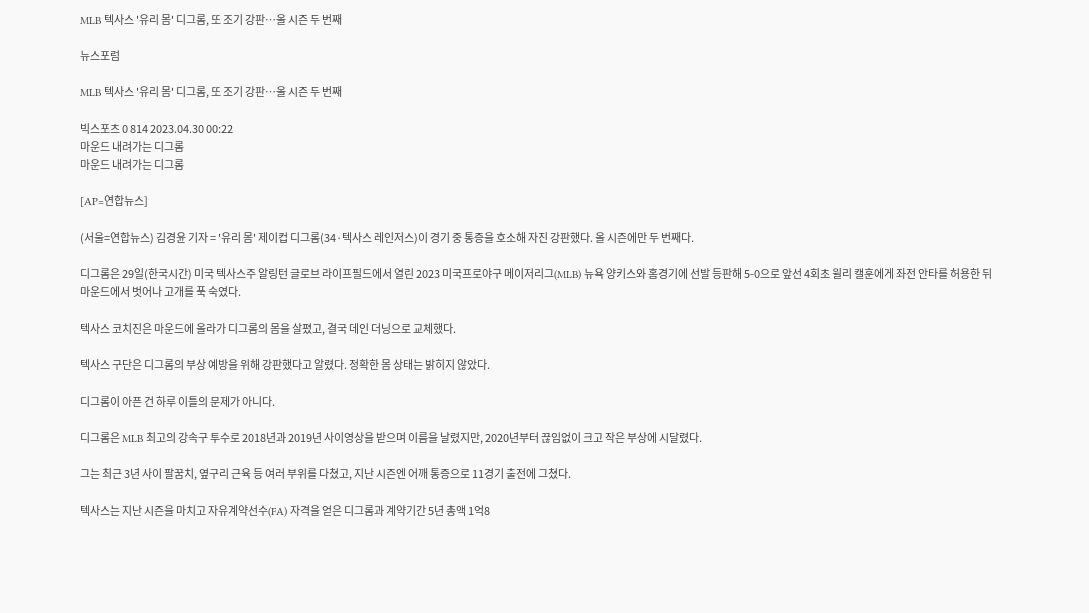MLB 텍사스 '유리 몸' 디그롬, 또 조기 강판…올 시즌 두 번째

뉴스포럼

MLB 텍사스 '유리 몸' 디그롬, 또 조기 강판…올 시즌 두 번째

빅스포츠 0 814 2023.04.30 00:22
마운드 내려가는 디그롬
마운드 내려가는 디그롬

[AP=연합뉴스]

(서울=연합뉴스) 김경윤 기자 = '유리 몸' 제이컵 디그롬(34·텍사스 레인저스)이 경기 중 통증을 호소해 자진 강판했다. 올 시즌에만 두 번째다.

디그롬은 29일(한국시간) 미국 텍사스주 알링턴 글로브 라이프필드에서 열린 2023 미국프로야구 메이저리그(MLB) 뉴욕 양키스와 홈경기에 선발 등판해 5-0으로 앞선 4회초 윌리 캘훈에게 좌전 안타를 허용한 뒤 마운드에서 벗어나 고개를 푹 숙였다.

텍사스 코치진은 마운드에 올라가 디그롬의 몸을 살폈고, 결국 데인 더닝으로 교체했다.

텍사스 구단은 디그롬의 부상 예방을 위해 강판했다고 알렸다. 정확한 몸 상태는 밝히지 않았다.

디그롬이 아픈 건 하루 이틀의 문제가 아니다.

디그롬은 MLB 최고의 강속구 투수로 2018년과 2019년 사이영상을 받으며 이름을 날렸지만, 2020년부터 끊임없이 크고 작은 부상에 시달렸다.

그는 최근 3년 사이 팔꿈치, 옆구리 근육 등 여러 부위를 다쳤고, 지난 시즌엔 어깨 통증으로 11경기 출전에 그쳤다.

텍사스는 지난 시즌을 마치고 자유계약선수(FA) 자격을 얻은 디그롬과 계약기간 5년 총액 1억8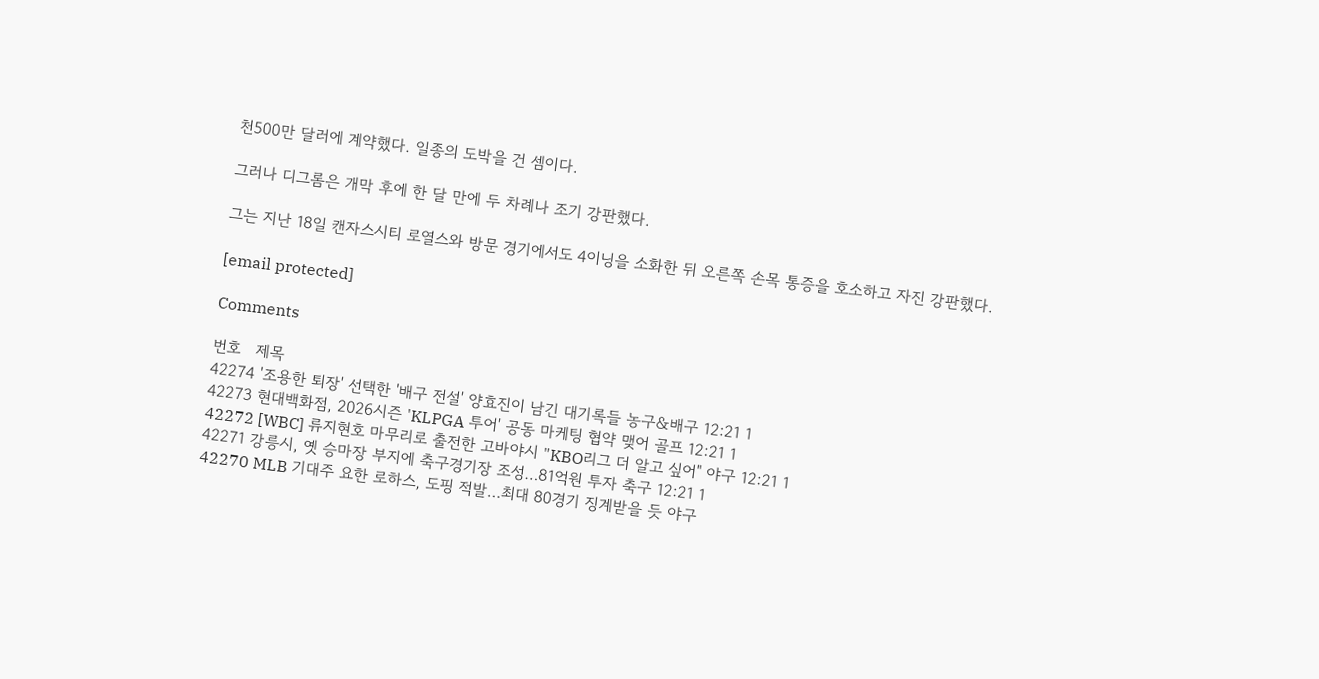천500만 달러에 계약했다. 일종의 도박을 건 셈이다.

그러나 디그롬은 개막 후에 한 달 만에 두 차례나 조기 강판했다.

그는 지난 18일 캔자스시티 로열스와 방문 경기에서도 4이닝을 소화한 뒤 오른쪽 손목 통증을 호소하고 자진 강판했다.

[email protected]

Comments

번호   제목
42274 '조용한 퇴장' 선택한 '배구 전설' 양효진이 남긴 대기록들 농구&배구 12:21 1
42273 현대백화점, 2026시즌 'KLPGA 투어' 공동 마케팅 협약 맺어 골프 12:21 1
42272 [WBC] 류지현호 마무리로 출전한 고바야시 "KBO리그 더 알고 싶어" 야구 12:21 1
42271 강릉시, 옛 승마장 부지에 축구경기장 조성…81억원 투자 축구 12:21 1
42270 MLB 기대주 요한 로하스, 도핑 적발…최대 80경기 징계받을 듯 야구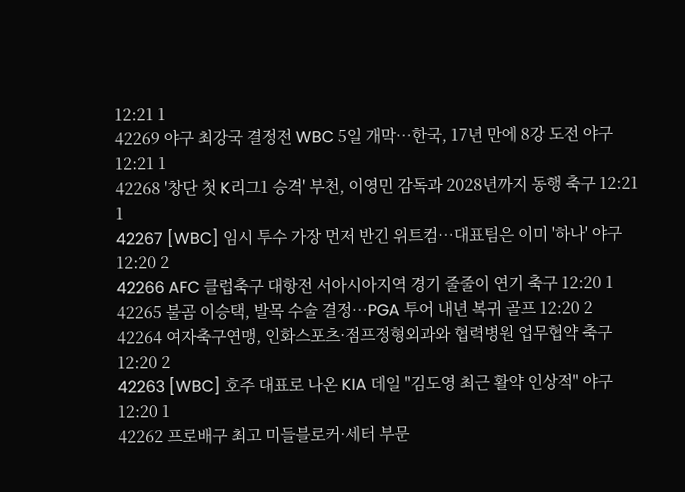12:21 1
42269 야구 최강국 결정전 WBC 5일 개막…한국, 17년 만에 8강 도전 야구 12:21 1
42268 '창단 첫 K리그1 승격' 부천, 이영민 감독과 2028년까지 동행 축구 12:21 1
42267 [WBC] 임시 투수 가장 먼저 반긴 위트컴…대표팀은 이미 '하나' 야구 12:20 2
42266 AFC 클럽축구 대항전 서아시아지역 경기 줄줄이 연기 축구 12:20 1
42265 불곰 이승택, 발목 수술 결정…PGA 투어 내년 복귀 골프 12:20 2
42264 여자축구연맹, 인화스포츠·점프정형외과와 협력병원 업무협약 축구 12:20 2
42263 [WBC] 호주 대표로 나온 KIA 데일 "김도영 최근 활약 인상적" 야구 12:20 1
42262 프로배구 최고 미들블로커·세터 부문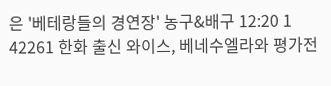은 '베테랑들의 경연장' 농구&배구 12:20 1
42261 한화 출신 와이스, 베네수엘라와 평가전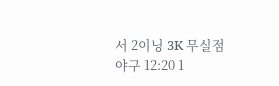서 2이닝 3K 무실점 야구 12:20 1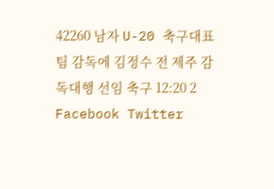42260 남자 U-20 축구대표팀 감독에 김정수 전 제주 감독대행 선임 축구 12:20 2
Facebook Twitter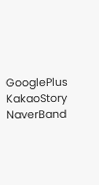GooglePlus KakaoStory NaverBand